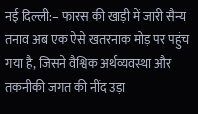नई दिल्ली:– फारस की खाड़ी में जारी सैन्य तनाव अब एक ऐसे खतरनाक मोड़ पर पहुंच गया है, जिसने वैश्विक अर्थव्यवस्था और तकनीकी जगत की नींद उड़ा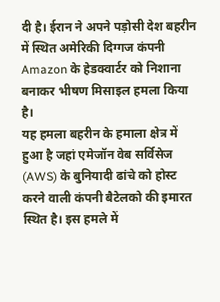दी है। ईरान ने अपने पड़ोसी देश बहरीन में स्थित अमेरिकी दिग्गज कंपनी Amazon के हेडक्वार्टर को निशाना बनाकर भीषण मिसाइल हमला किया है।
यह हमला बहरीन के हमाला क्षेत्र में हुआ है जहां एमेजॉन वेब सर्विसेज (AWS) के बुनियादी ढांचे को होस्ट करने वाली कंपनी बैटेलको की इमारत स्थित है। इस हमले में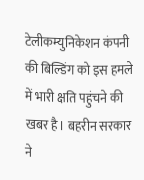टेलीकम्युनिकेशन कंपनी की बिल्डिंग को इस हमले में भारी क्षति पहुंचने की खबर है। बहरीन सरकार ने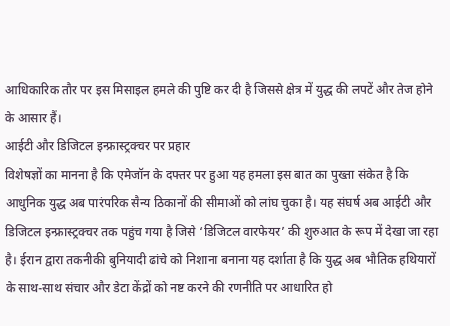आधिकारिक तौर पर इस मिसाइल हमले की पुष्टि कर दी है जिससे क्षेत्र में युद्ध की लपटें और तेज होने के आसार हैं।
आईटी और डिजिटल इन्फ्रास्ट्रक्चर पर प्रहार
विशेषज्ञों का मानना है कि एमेजॉन के दफ्तर पर हुआ यह हमला इस बात का पुख्ता संकेत है कि आधुनिक युद्ध अब पारंपरिक सैन्य ठिकानों की सीमाओं को लांघ चुका है। यह संघर्ष अब आईटी और डिजिटल इन्फ्रास्ट्रक्चर तक पहुंच गया है जिसे ‘डिजिटल वारफेयर’ की शुरुआत के रूप में देखा जा रहा है। ईरान द्वारा तकनीकी बुनियादी ढांचे को निशाना बनाना यह दर्शाता है कि युद्ध अब भौतिक हथियारों के साथ-साथ संचार और डेटा केंद्रों को नष्ट करने की रणनीति पर आधारित हो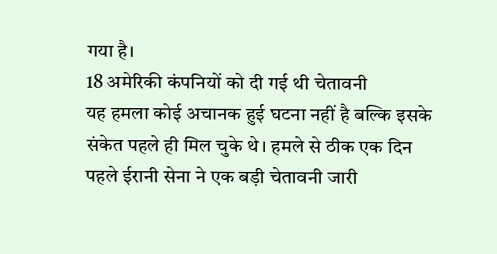गया है।
18 अमेरिकी कंपनियों को दी गई थी चेतावनी
यह हमला कोई अचानक हुई घटना नहीं है बल्कि इसके संकेत पहले ही मिल चुके थे। हमले से ठीक एक दिन पहले ईरानी सेना ने एक बड़ी चेतावनी जारी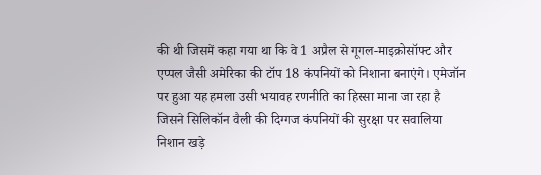की थी जिसमें कहा गया था कि वे 1 अप्रैल से गूगल-माइक्रोसॉफ्ट और एप्पल जैसी अमेरिका की टॉप 18 कंपनियों को निशाना बनाएंगे। एमेजॉन पर हुआ यह हमला उसी भयावह रणनीति का हिस्सा माना जा रहा है जिसने सिलिकॉन वैली की दिग्गज कंपनियों की सुरक्षा पर सवालिया निशान खड़े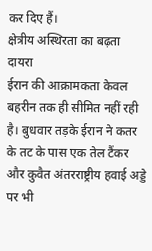कर दिए हैं।
क्षेत्रीय अस्थिरता का बढ़ता दायरा
ईरान की आक्रामकता केवल बहरीन तक ही सीमित नहीं रही है। बुधवार तड़के ईरान ने कतर के तट के पास एक तेल टैंकर और कुवैत अंतरराष्ट्रीय हवाई अड्डे पर भी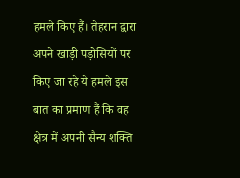हमले किए हैं। तेहरान द्वारा अपने खाड़ी पड़ोसियों पर किए जा रहे ये हमले इस बात का प्रमाण हैं कि वह क्षेत्र में अपनी सैन्य शक्ति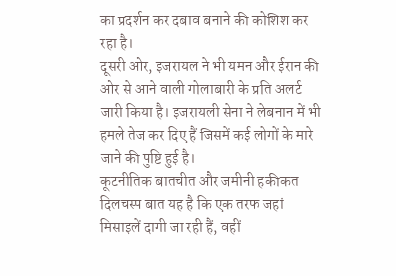का प्रदर्शन कर दबाव बनाने की कोशिश कर रहा है।
दूसरी ओर, इजरायल ने भी यमन और ईरान की ओर से आने वाली गोलाबारी के प्रति अलर्ट जारी किया है। इजरायली सेना ने लेबनान में भी हमले तेज कर दिए हैं जिसमें कई लोगों के मारे जाने की पुष्टि हुई है।
कूटनीतिक बातचीत और जमीनी हकीकत
दिलचस्प बात यह है कि एक तरफ जहां मिसाइलें दागी जा रही हैं, वहीं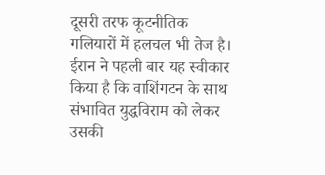दूसरी तरफ कूटनीतिक गलियारों में हलचल भी तेज है। ईरान ने पहली बार यह स्वीकार किया है कि वाशिंगटन के साथ संभावित युद्धविराम को लेकर उसकी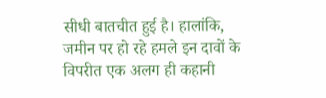सीधी बातचीत हुई है। हालांकि, जमीन पर हो रहे हमले इन दावों के विपरीत एक अलग ही कहानी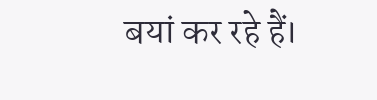बयां कर रहे हैं।